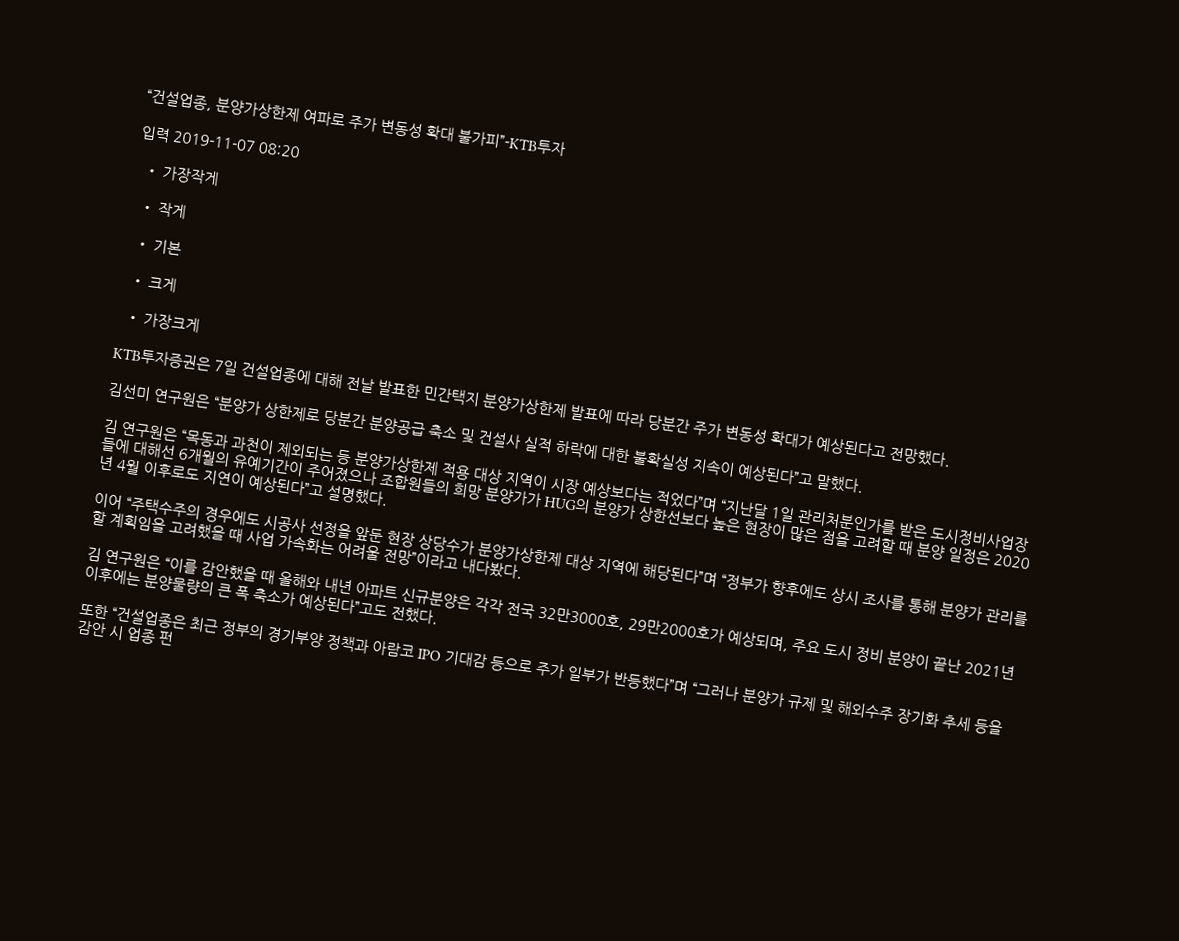“건설업종, 분양가상한제 여파로 주가 변동성 확대 불가피”-KTB투자

입력 2019-11-07 08:20

  • 가장작게

  • 작게

  • 기본

  • 크게

  • 가장크게

KTB투자증권은 7일 건설업종에 대해 전날 발표한 민간택지 분양가상한제 발표에 따라 당분간 주가 변동성 확대가 예상된다고 전망했다.

김선미 연구원은 “분양가 상한제로 당분간 분양공급 축소 및 건설사 실적 하락에 대한 불확실성 지속이 예상된다”고 말했다.

김 연구원은 “목동과 과천이 제외되는 등 분양가상한제 적용 대상 지역이 시장 예상보다는 적었다”며 “지난달 1일 관리처분인가를 받은 도시정비사업장들에 대해선 6개월의 유예기간이 주어졌으나 조합원들의 희망 분양가가 HUG의 분양가 상한선보다 높은 현장이 많은 점을 고려할 때 분양 일정은 2020년 4월 이후로도 지연이 예상된다”고 설명했다.

이어 “주택수주의 경우에도 시공사 선정을 앞둔 현장 상당수가 분양가상한제 대상 지역에 해당된다”며 “정부가 향후에도 상시 조사를 통해 분양가 관리를 할 계획임을 고려했을 때 사업 가속화는 어려울 전망”이라고 내다봤다.

김 연구원은 “이를 감안했을 때 올해와 내년 아파트 신규분양은 각각 전국 32만3000호, 29만2000호가 예상되며, 주요 도시 정비 분양이 끝난 2021년 이후에는 분양물량의 큰 폭 축소가 예상된다”고도 전했다.

또한 “건설업종은 최근 정부의 경기부양 정책과 아람코 IPO 기대감 등으로 주가 일부가 반등했다”며 “그러나 분양가 규제 및 해외수주 장기화 추세 등을 감안 시 업종 펀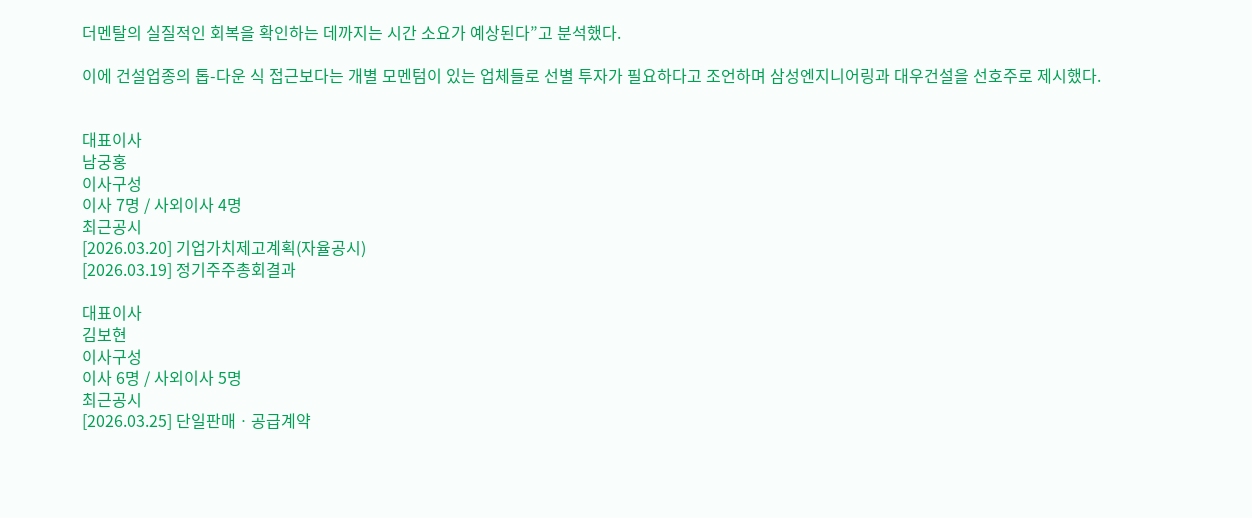더멘탈의 실질적인 회복을 확인하는 데까지는 시간 소요가 예상된다”고 분석했다.

이에 건설업종의 톱-다운 식 접근보다는 개별 모멘텀이 있는 업체들로 선별 투자가 필요하다고 조언하며 삼성엔지니어링과 대우건설을 선호주로 제시했다.


대표이사
남궁홍
이사구성
이사 7명 / 사외이사 4명
최근공시
[2026.03.20] 기업가치제고계획(자율공시)
[2026.03.19] 정기주주총회결과

대표이사
김보현
이사구성
이사 6명 / 사외이사 5명
최근공시
[2026.03.25] 단일판매ㆍ공급계약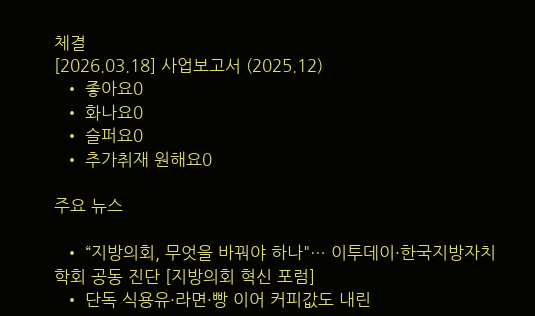체결
[2026.03.18] 사업보고서 (2025.12)
  • 좋아요0
  • 화나요0
  • 슬퍼요0
  • 추가취재 원해요0

주요 뉴스

  • “지방의회, 무엇을 바꿔야 하나"… 이투데이·한국지방자치학회 공동 진단 [지방의회 혁신 포럼]
  • 단독 식용유·라면·빵 이어 커피값도 내린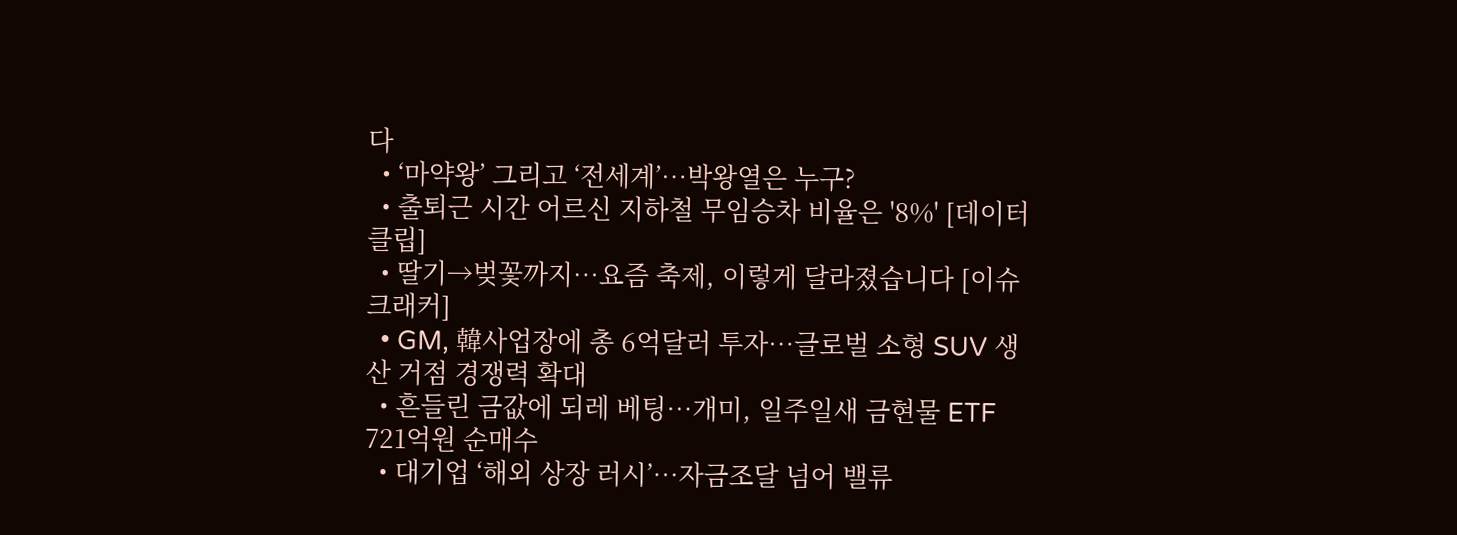다
  • ‘마약왕’ 그리고 ‘전세계’…박왕열은 누구?
  • 출퇴근 시간 어르신 지하철 무임승차 비율은 '8%' [데이터클립]
  • 딸기→벚꽃까지…요즘 축제, 이렇게 달라졌습니다 [이슈크래커]
  • GM, 韓사업장에 총 6억달러 투자…글로벌 소형 SUV 생산 거점 경쟁력 확대
  • 흔들린 금값에 되레 베팅…개미, 일주일새 금현물 ETF 721억원 순매수
  • 대기업 ‘해외 상장 러시’…자금조달 넘어 밸류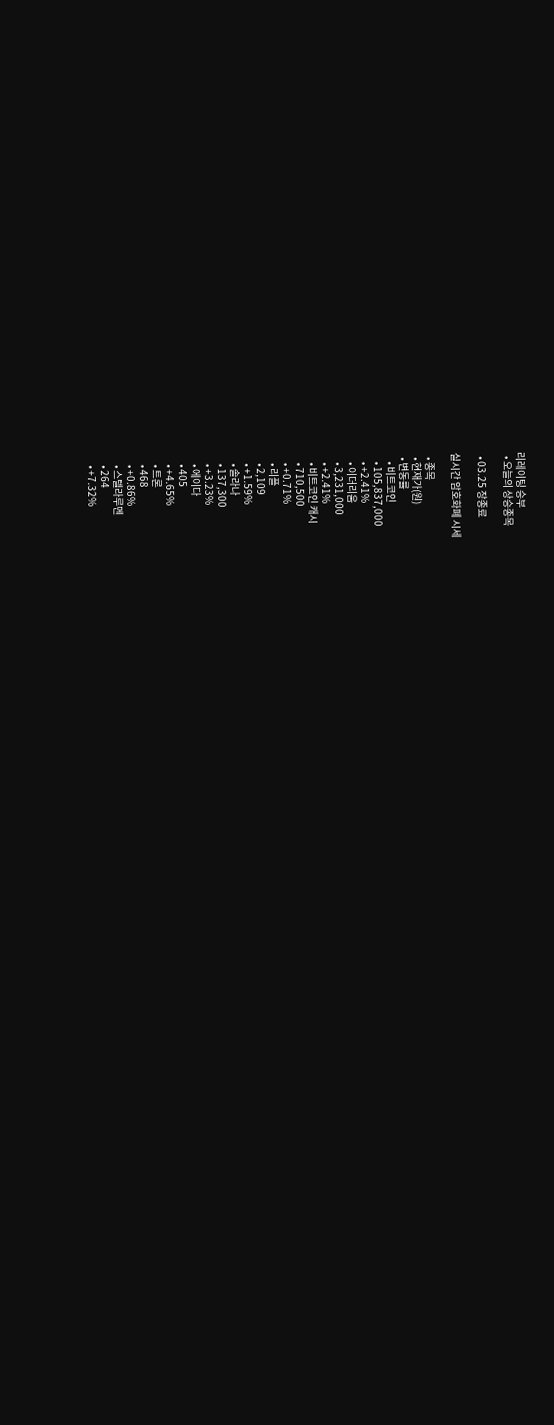리레이팅 승부
  • 오늘의 상승종목

  • 03.25 장종료

실시간 암호화폐 시세

  • 종목
  • 현재가(원)
  • 변동률
    • 비트코인
    • 105,837,000
    • +2.41%
    • 이더리움
    • 3,231,000
    • +2.41%
    • 비트코인 캐시
    • 710,500
    • +0.71%
    • 리플
    • 2,109
    • +1.59%
    • 솔라나
    • 137,300
    • +3.23%
    • 에이다
    • 405
    • +4.65%
    • 트론
    • 468
    • +0.86%
    • 스텔라루멘
    • 264
    • +7.32%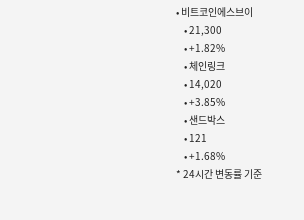• 비트코인에스브이
    • 21,300
    • +1.82%
    • 체인링크
    • 14,020
    • +3.85%
    • 샌드박스
    • 121
    • +1.68%
* 24시간 변동률 기준